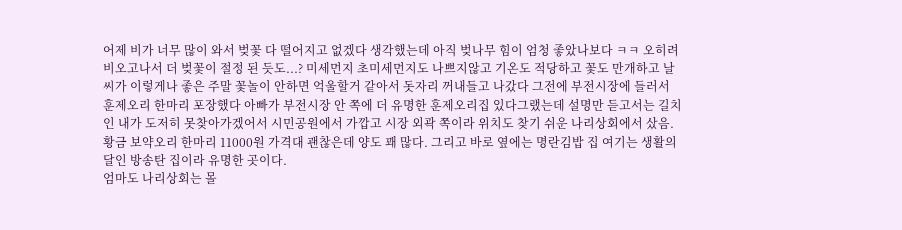어제 비가 너무 많이 와서 벚꽃 다 떨어지고 없겠다 생각했는데 아직 벚나무 힘이 엄청 좋았나보다 ㅋㅋ 오히려 비오고나서 더 벚꽃이 절정 된 듯도...? 미세먼지 초미세먼지도 나쁘지않고 기온도 적당하고 꽃도 만개하고 날씨가 이렇게나 좋은 주말 꽃놀이 안하면 억울할거 같아서 돗자리 꺼내들고 나갔다 그전에 부전시장에 들러서 훈제오리 한마리 포장했다 아빠가 부전시장 안 쪽에 더 유명한 훈제오리집 있다그랬는데 설명만 듣고서는 길치인 내가 도저히 못찾아가겠어서 시민공원에서 가깝고 시장 외곽 쪽이라 위치도 찾기 쉬운 나리상회에서 샀음.
황금 보약오리 한마리 11000원 가격대 괜찮은데 양도 꽤 많다. 그리고 바로 옆에는 명란김밥 집 여기는 생활의달인 방송탄 집이라 유명한 곳이다.
엄마도 나리상회는 몰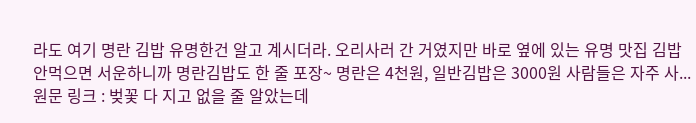라도 여기 명란 김밥 유명한건 알고 계시더라. 오리사러 간 거였지만 바로 옆에 있는 유명 맛집 김밥 안먹으면 서운하니까 명란김밥도 한 줄 포장~ 명란은 4천원, 일반김밥은 3000원 사람들은 자주 사...
원문 링크 : 벚꽃 다 지고 없을 줄 알았는데